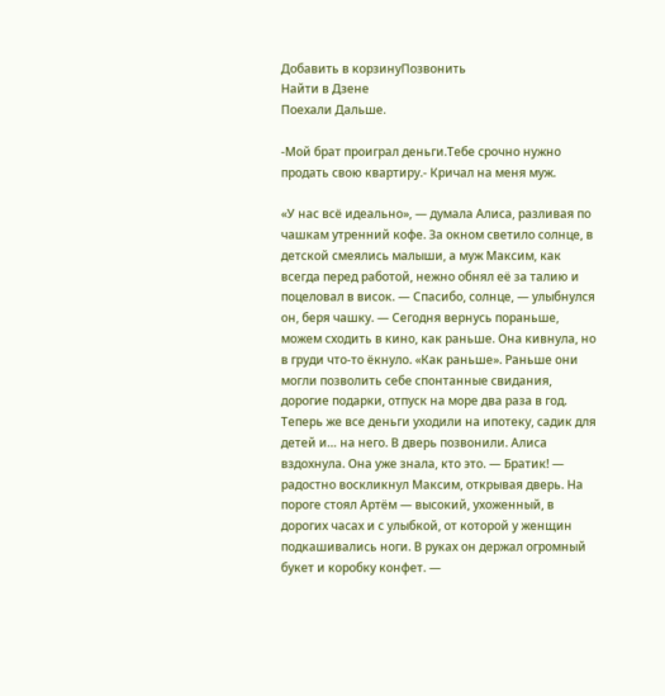Добавить в корзинуПозвонить
Найти в Дзене
Поехали Дальше.

-Мой брат проиграл деньги.Тебе срочно нужно продать свою квартиру.- Кричал на меня муж.

«У нас всё идеально», — думала Алиса, разливая по чашкам утренний кофе. За окном светило солнце, в детской смеялись малыши, а муж Максим, как всегда перед работой, нежно обнял её за талию и поцеловал в висок. — Спасибо, солнце, — улыбнулся он, беря чашку. — Сегодня вернусь пораньше, можем сходить в кино, как раньше. Она кивнула, но в груди что-то ёкнуло. «Как раньше». Раньше они могли позволить себе спонтанные свидания, дорогие подарки, отпуск на море два раза в год. Теперь же все деньги уходили на ипотеку, садик для детей и… на него. В дверь позвонили. Алиса вздохнула. Она уже знала, кто это. — Братик! — радостно воскликнул Максим, открывая дверь. На пороге стоял Артём — высокий, ухоженный, в дорогих часах и с улыбкой, от которой у женщин подкашивались ноги. В руках он держал огромный букет и коробку конфет. —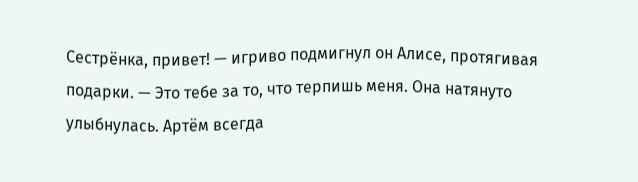Сестрёнка, привет! — игриво подмигнул он Алисе, протягивая подарки. — Это тебе за то, что терпишь меня. Она натянуто улыбнулась. Артём всегда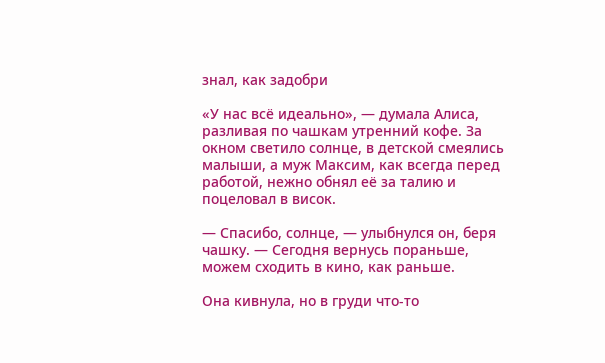знал, как задобри

«У нас всё идеально», — думала Алиса, разливая по чашкам утренний кофе. За окном светило солнце, в детской смеялись малыши, а муж Максим, как всегда перед работой, нежно обнял её за талию и поцеловал в висок.

— Спасибо, солнце, — улыбнулся он, беря чашку. — Сегодня вернусь пораньше, можем сходить в кино, как раньше.

Она кивнула, но в груди что-то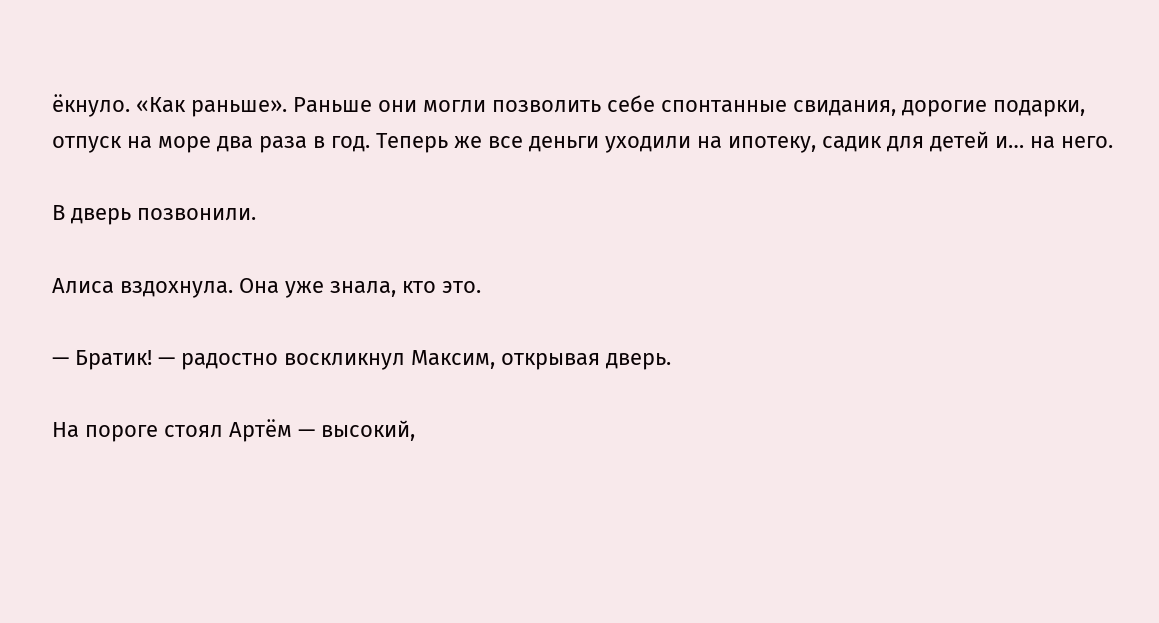ёкнуло. «Как раньше». Раньше они могли позволить себе спонтанные свидания, дорогие подарки, отпуск на море два раза в год. Теперь же все деньги уходили на ипотеку, садик для детей и… на него.

В дверь позвонили.

Алиса вздохнула. Она уже знала, кто это.

— Братик! — радостно воскликнул Максим, открывая дверь.

На пороге стоял Артём — высокий,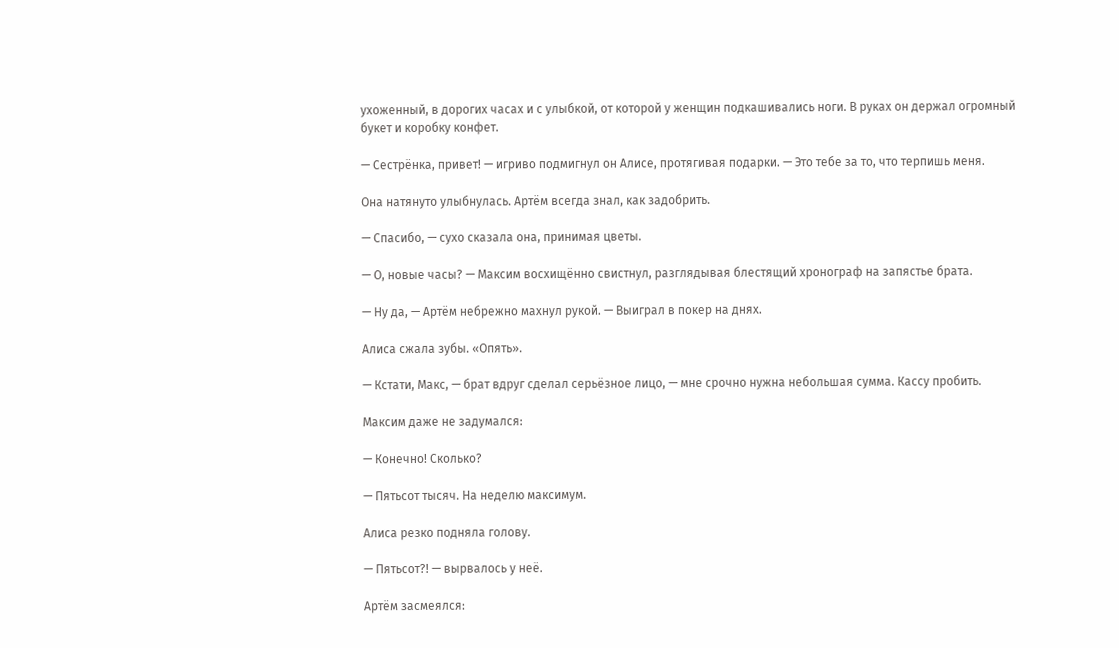ухоженный, в дорогих часах и с улыбкой, от которой у женщин подкашивались ноги. В руках он держал огромный букет и коробку конфет.

— Сестрёнка, привет! — игриво подмигнул он Алисе, протягивая подарки. — Это тебе за то, что терпишь меня.

Она натянуто улыбнулась. Артём всегда знал, как задобрить.

— Спасибо, — сухо сказала она, принимая цветы.

— О, новые часы? — Максим восхищённо свистнул, разглядывая блестящий хронограф на запястье брата.

— Ну да, — Артём небрежно махнул рукой. — Выиграл в покер на днях.

Алиса сжала зубы. «Опять».

— Кстати, Макс, — брат вдруг сделал серьёзное лицо, — мне срочно нужна небольшая сумма. Кассу пробить.

Максим даже не задумался:

— Конечно! Сколько?

— Пятьсот тысяч. На неделю максимум.

Алиса резко подняла голову.

— Пятьсот?! — вырвалось у неё.

Артём засмеялся: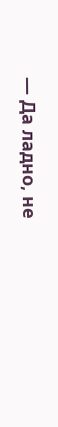— Да ладно, не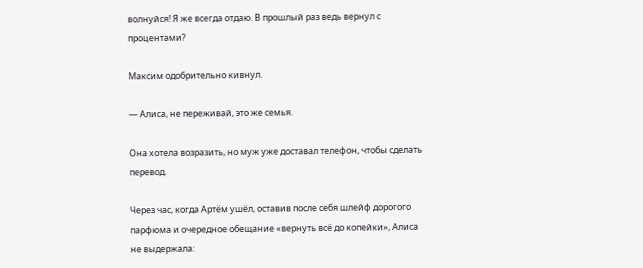волнуйся! Я же всегда отдаю. В прошлый раз ведь вернул с процентами?

Максим одобрительно кивнул.

— Алиса, не переживай, это же семья.

Она хотела возразить, но муж уже доставал телефон, чтобы сделать перевод.

Через час, когда Артём ушёл, оставив после себя шлейф дорогого парфюма и очередное обещание «вернуть всё до копейки», Алиса не выдержала: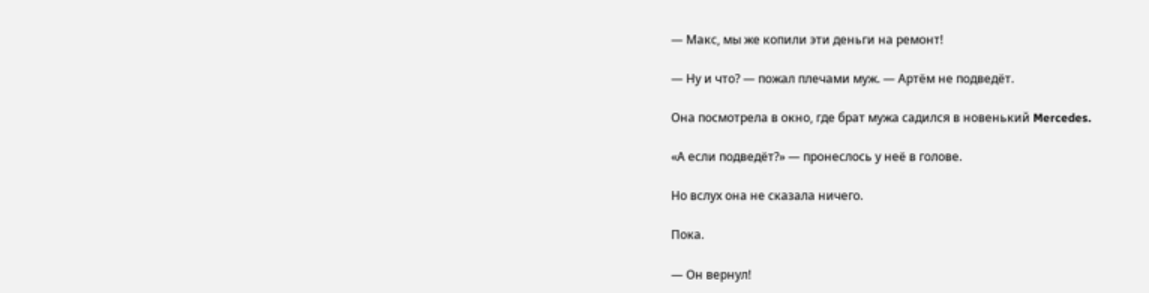— Макс, мы же копили эти деньги на ремонт!

— Ну и что? — пожал плечами муж. — Артём не подведёт.

Она посмотрела в окно, где брат мужа садился в новенький Mercedes.

«А если подведёт?» — пронеслось у неё в голове.

Но вслух она не сказала ничего.

Пока.

— Он вернул!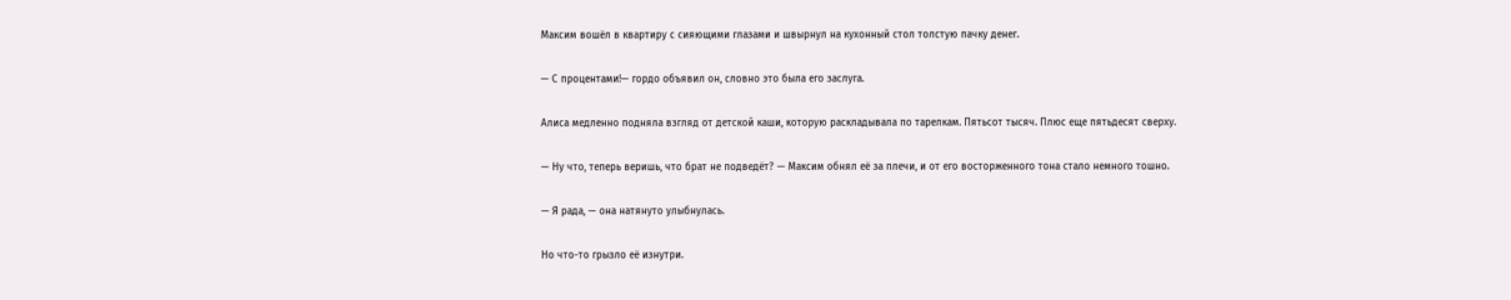Максим вошёл в квартиру с сияющими глазами и швырнул на кухонный стол толстую пачку денег.

— С процентами!— гордо объявил он, словно это была его заслуга.

Алиса медленно подняла взгляд от детской каши, которую раскладывала по тарелкам. Пятьсот тысяч. Плюс еще пятьдесят сверху.

— Ну что, теперь веришь, что брат не подведёт? — Максим обнял её за плечи, и от его восторженного тона стало немного тошно.

— Я рада, — она натянуто улыбнулась.

Но что-то грызло её изнутри.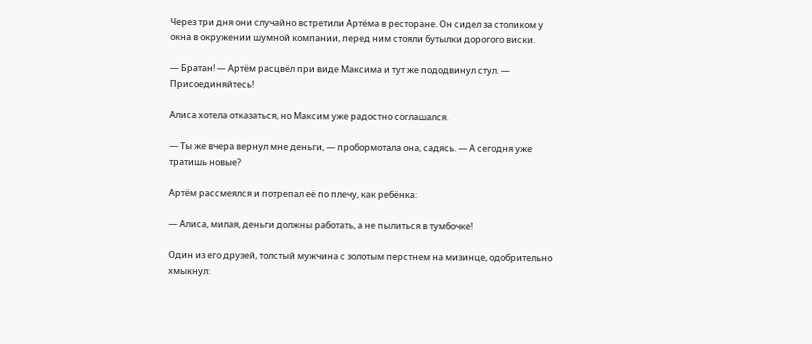Через три дня они случайно встретили Артёма в ресторане. Он сидел за столиком у окна в окружении шумной компании, перед ним стояли бутылки дорогого виски.

— Братан! — Артём расцвёл при виде Максима и тут же пододвинул стул. — Присоединяйтесь!

Алиса хотела отказаться, но Максим уже радостно соглашался.

— Ты же вчера вернул мне деньги, — пробормотала она, садясь. — А сегодня уже тратишь новые?

Артём рассмеялся и потрепал её по плечу, как ребёнка:

— Алиса, милая, деньги должны работать, а не пылиться в тумбочке!

Один из его друзей, толстый мужчина с золотым перстнем на мизинце, одобрительно хмыкнул: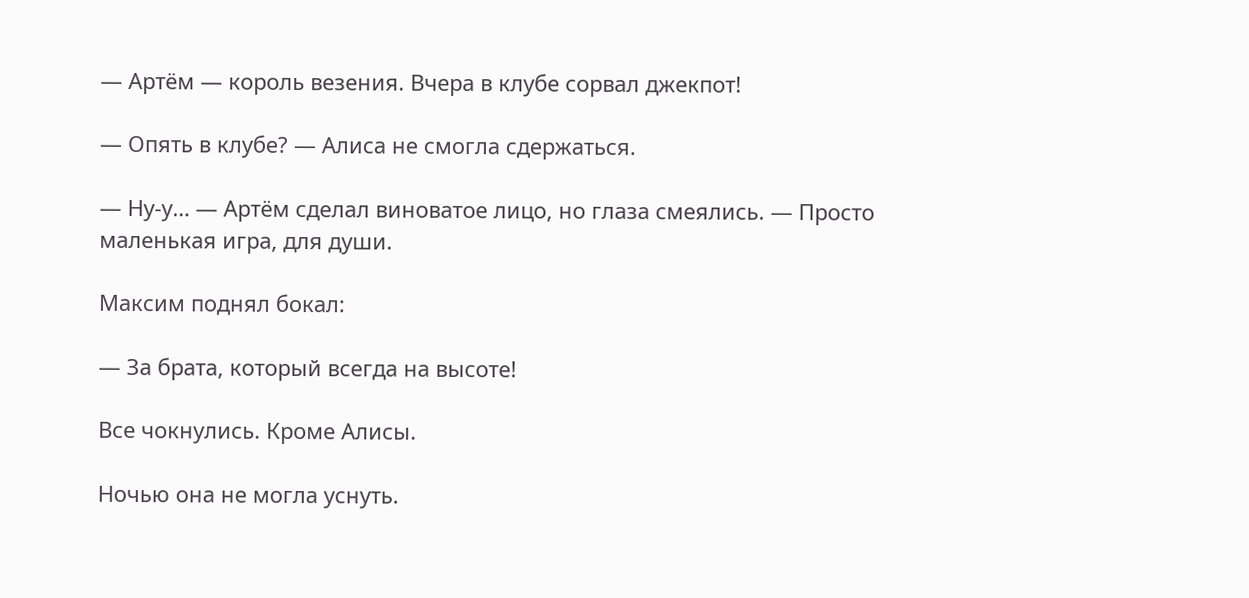— Артём — король везения. Вчера в клубе сорвал джекпот!

— Опять в клубе? — Алиса не смогла сдержаться.

— Ну-у… — Артём сделал виноватое лицо, но глаза смеялись. — Просто маленькая игра, для души.

Максим поднял бокал:

— За брата, который всегда на высоте!

Все чокнулись. Кроме Алисы.

Ночью она не могла уснуть.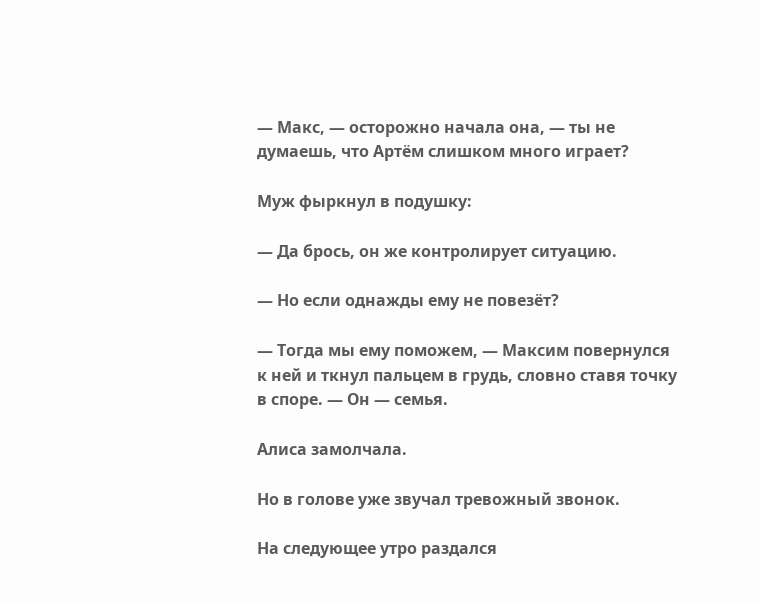— Макс, — осторожно начала она, — ты не думаешь, что Артём слишком много играет?

Муж фыркнул в подушку:

— Да брось, он же контролирует ситуацию.

— Но если однажды ему не повезёт?

— Тогда мы ему поможем, — Максим повернулся к ней и ткнул пальцем в грудь, словно ставя точку в споре. — Он — семья.

Алиса замолчала.

Но в голове уже звучал тревожный звонок.

На следующее утро раздался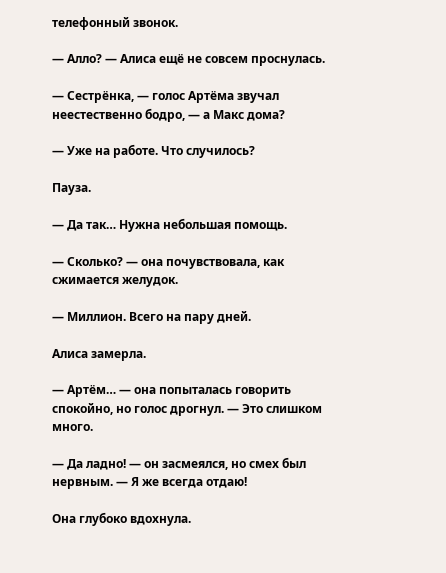телефонный звонок.

— Алло? — Алиса ещё не совсем проснулась.

— Сестрёнка, — голос Артёма звучал неестественно бодро, — а Макс дома?

— Уже на работе. Что случилось?

Пауза.

— Да так… Нужна небольшая помощь.

— Сколько? — она почувствовала, как сжимается желудок.

— Миллион. Всего на пару дней.

Алиса замерла.

— Артём… — она попыталась говорить спокойно, но голос дрогнул. — Это слишком много.

— Да ладно! — он засмеялся, но смех был нервным. — Я же всегда отдаю!

Она глубоко вдохнула.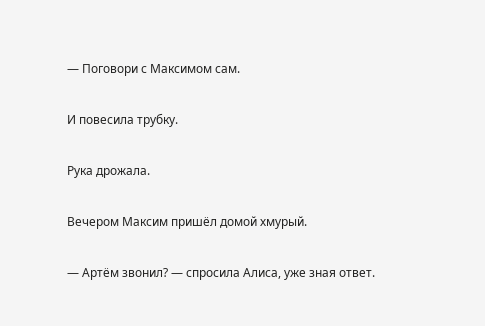— Поговори с Максимом сам.

И повесила трубку.

Рука дрожала.

Вечером Максим пришёл домой хмурый.

— Артём звонил? — спросила Алиса, уже зная ответ.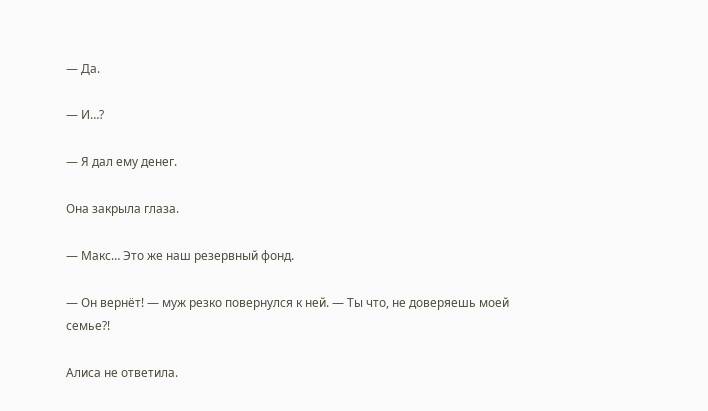— Да.

— И…?

— Я дал ему денег.

Она закрыла глаза.

— Макс… Это же наш резервный фонд.

— Он вернёт! — муж резко повернулся к ней. — Ты что, не доверяешь моей семье?!

Алиса не ответила.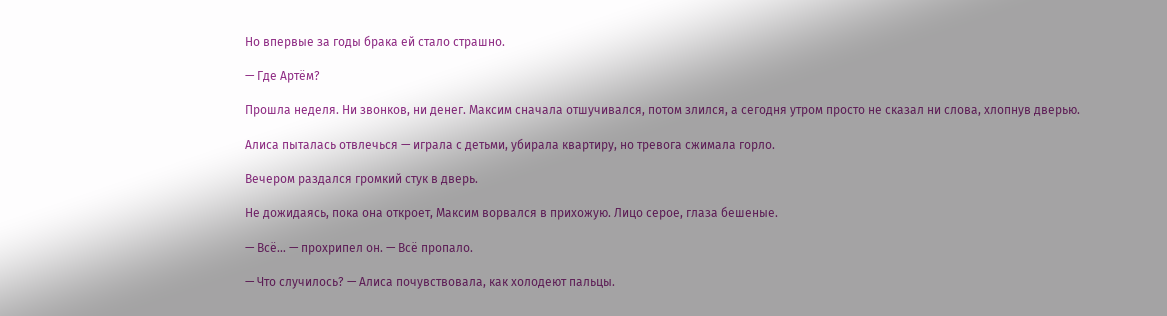Но впервые за годы брака ей стало страшно.

— Где Артём?

Прошла неделя. Ни звонков, ни денег. Максим сначала отшучивался, потом злился, а сегодня утром просто не сказал ни слова, хлопнув дверью.

Алиса пыталась отвлечься — играла с детьми, убирала квартиру, но тревога сжимала горло.

Вечером раздался громкий стук в дверь.

Не дожидаясь, пока она откроет, Максим ворвался в прихожую. Лицо серое, глаза бешеные.

— Всё… — прохрипел он. — Всё пропало.

— Что случилось? — Алиса почувствовала, как холодеют пальцы.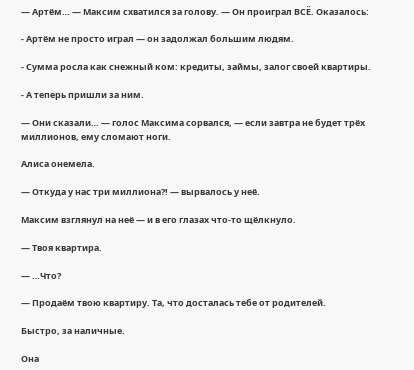— Артём… — Максим схватился за голову. — Он проиграл ВСЁ. Оказалось:

- Артём не просто играл — он задолжал большим людям.

- Сумма росла как снежный ком: кредиты, займы, залог своей квартиры.

- А теперь пришли за ним.

— Они сказали… — голос Максима сорвался, — если завтра не будет трёх миллионов, ему сломают ноги.

Алиса онемела.

— Откуда у нас три миллиона?! — вырвалось у неё.

Максим взглянул на неё — и в его глазах что-то щёлкнуло.

— Твоя квартира.

— …Что?

— Продаём твою квартиру. Та, что досталась тебе от родителей.

Быстро, за наличные.

Она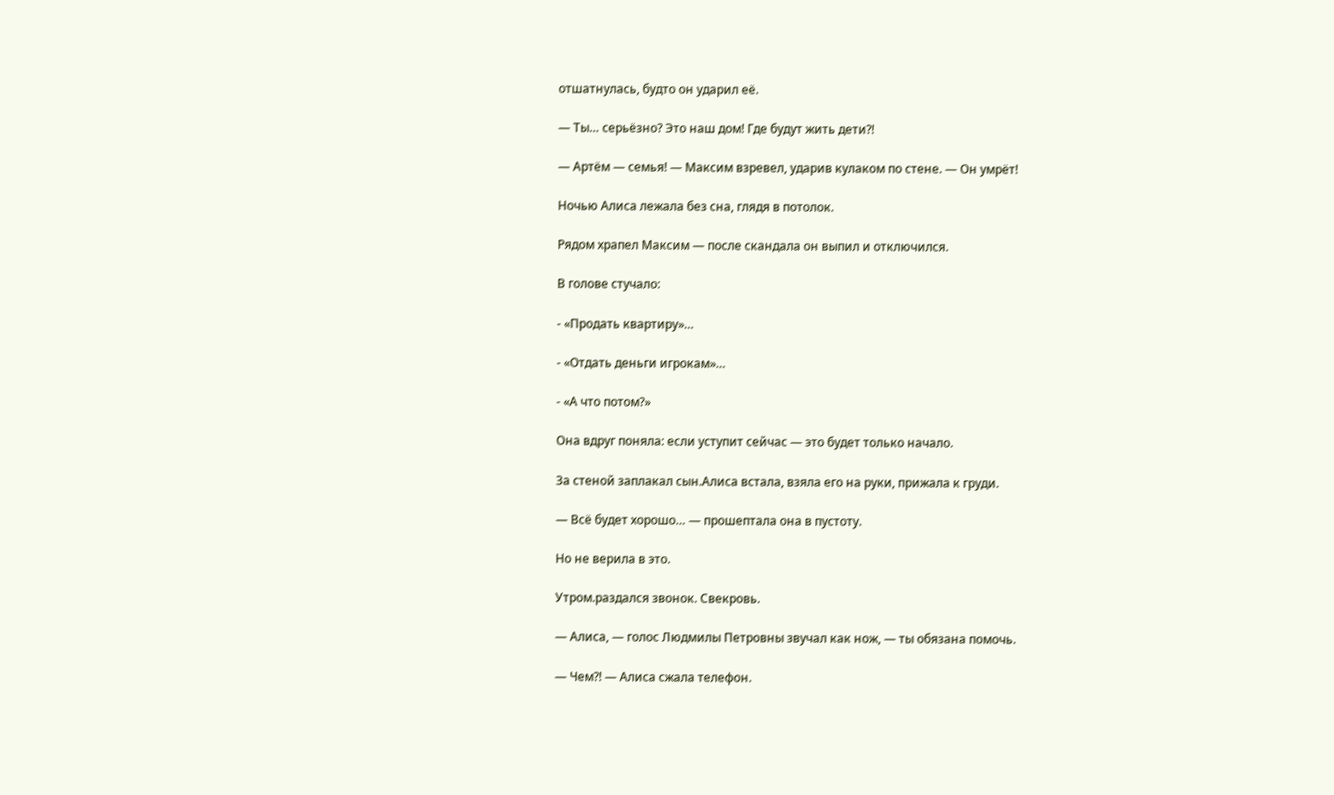отшатнулась, будто он ударил её.

— Ты… серьёзно? Это наш дом! Где будут жить дети?!

— Артём — семья! — Максим взревел, ударив кулаком по стене. — Он умрёт!

Ночью Алиса лежала без сна, глядя в потолок.

Рядом храпел Максим — после скандала он выпил и отключился.

В голове стучало:

- «Продать квартиру»…

- «Отдать деньги игрокам»…

- «А что потом?»

Она вдруг поняла: если уступит сейчас — это будет только начало.

За стеной заплакал сын.Алиса встала, взяла его на руки, прижала к груди.

— Всё будет хорошо… — прошептала она в пустоту.

Но не верила в это.

Утром.раздался звонок. Свекровь.

— Алиса, — голос Людмилы Петровны звучал как нож, — ты обязана помочь.

— Чем?! — Алиса сжала телефон.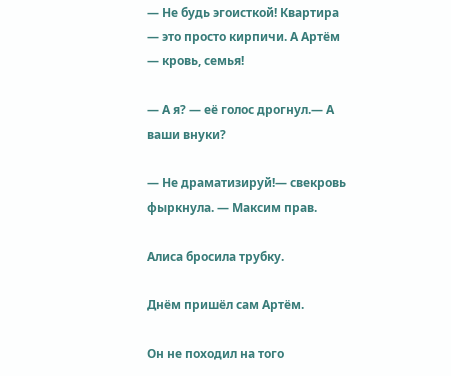— Не будь эгоисткой! Квартира — это просто кирпичи. А Артём — кровь, семья!

— А я? — её голос дрогнул.— А ваши внуки?

— Не драматизируй!— свекровь фыркнула. — Максим прав.

Алиса бросила трубку.

Днём пришёл сам Артём.

Он не походил на того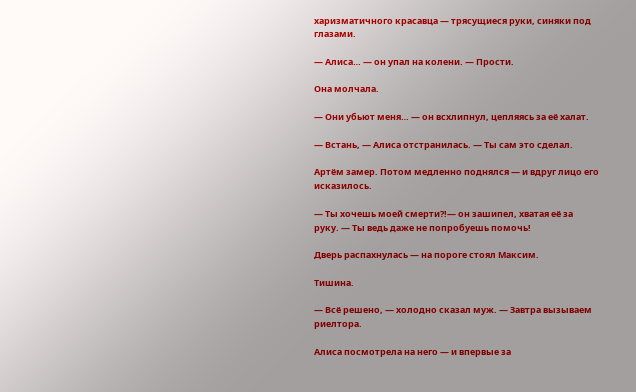харизматичного красавца — трясущиеся руки, синяки под глазами.

— Алиса… — он упал на колени. — Прости.

Она молчала.

— Они убьют меня… — он всхлипнул, цепляясь за её халат.

— Встань, — Алиса отстранилась. — Ты сам это сделал.

Артём замер. Потом медленно поднялся — и вдруг лицо его исказилось.

— Ты хочешь моей смерти?!— он зашипел, хватая её за руку. — Ты ведь даже не попробуешь помочь!

Дверь распахнулась — на пороге стоял Максим.

Тишина.

— Всё решено, — холодно сказал муж. — Завтра вызываем риелтора.

Алиса посмотрела на него — и впервые за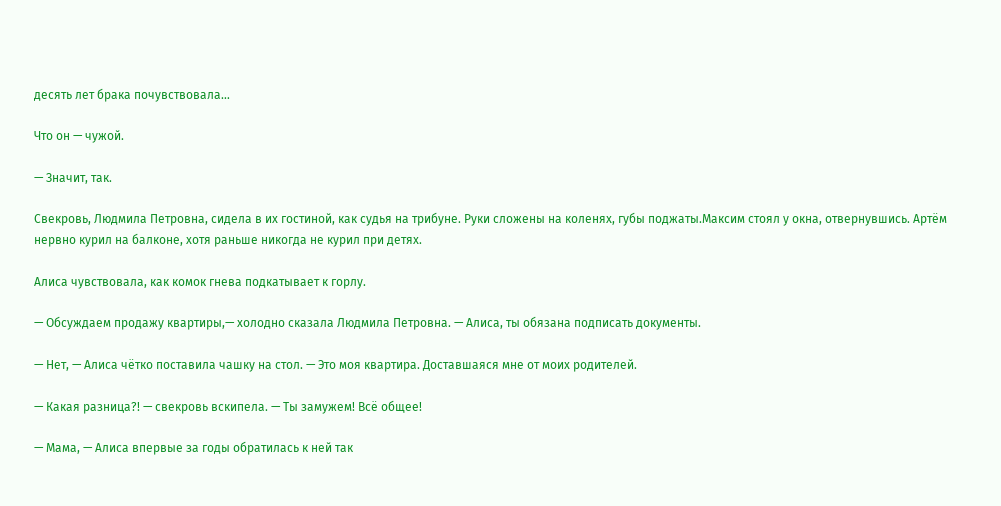десять лет брака почувствовала…

Что он — чужой.

— Значит, так.

Свекровь, Людмила Петровна, сидела в их гостиной, как судья на трибуне. Руки сложены на коленях, губы поджаты.Максим стоял у окна, отвернувшись. Артём нервно курил на балконе, хотя раньше никогда не курил при детях.

Алиса чувствовала, как комок гнева подкатывает к горлу.

— Обсуждаем продажу квартиры,— холодно сказала Людмила Петровна. — Алиса, ты обязана подписать документы.

— Нет, — Алиса чётко поставила чашку на стол. — Это моя квартира. Доставшаяся мне от моих родителей.

— Какая разница?! — свекровь вскипела. — Ты замужем! Всё общее!

— Мама, — Алиса впервые за годы обратилась к ней так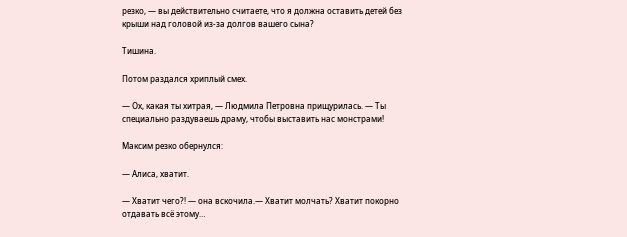резко, — вы действительно считаете, что я должна оставить детей без крыши над головой из-за долгов вашего сына?

Тишина.

Потом раздался хриплый смех.

— Ох, какая ты хитрая, — Людмила Петровна прищурилась. — Ты специально раздуваешь драму, чтобы выставить нас монстрами!

Максим резко обернулся:

— Алиса, хватит.

— Хватит чего?! — она вскочила.— Хватит молчать? Хватит покорно отдавать всё этому…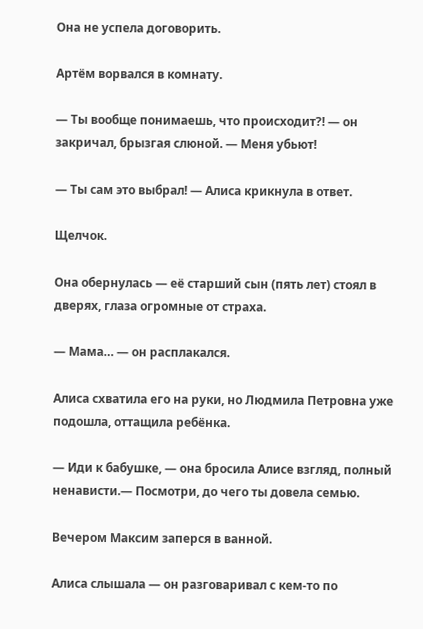Она не успела договорить.

Артём ворвался в комнату.

— Ты вообще понимаешь, что происходит?! — он закричал, брызгая слюной. — Меня убьют!

— Ты сам это выбрал! — Алиса крикнула в ответ.

Щелчок.

Она обернулась — её старший сын (пять лет) стоял в дверях, глаза огромные от страха.

— Мама… — он расплакался.

Алиса схватила его на руки, но Людмила Петровна уже подошла, оттащила ребёнка.

— Иди к бабушке, — она бросила Алисе взгляд, полный ненависти.— Посмотри, до чего ты довела семью.

Вечером Максим заперся в ванной.

Алиса слышала — он разговаривал с кем-то по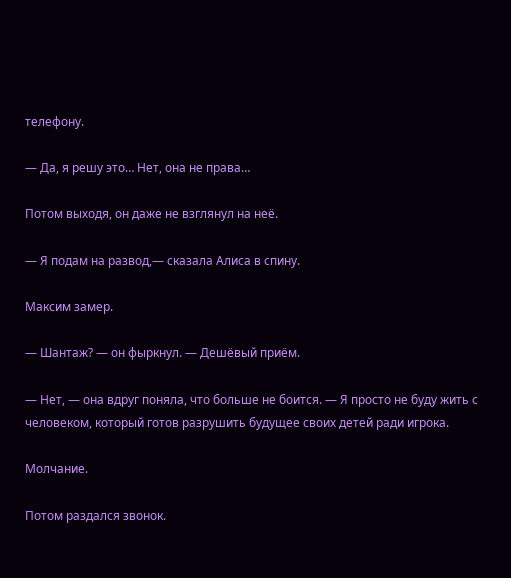телефону.

— Да, я решу это… Нет, она не права…

Потом выходя, он даже не взглянул на неё.

— Я подам на развод,— сказала Алиса в спину.

Максим замер.

— Шантаж? — он фыркнул. — Дешёвый приём.

— Нет, — она вдруг поняла, что больше не боится. — Я просто не буду жить с человеком, который готов разрушить будущее своих детей ради игрока.

Молчание.

Потом раздался звонок.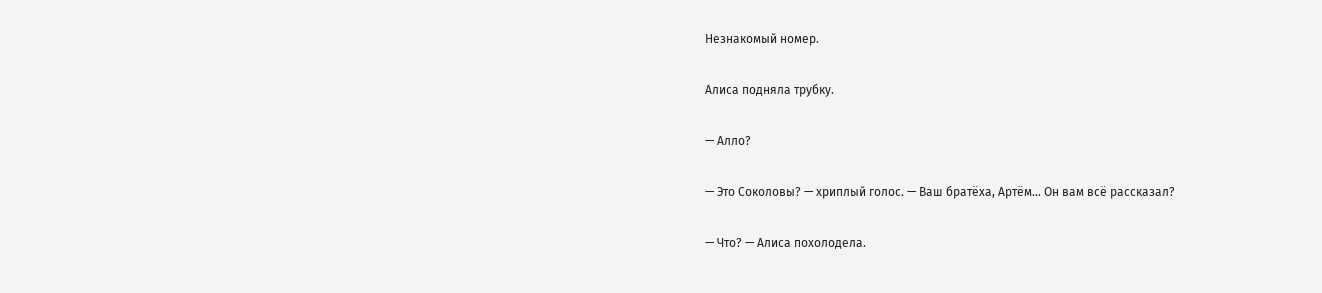Незнакомый номер.

Алиса подняла трубку.

— Алло?

— Это Соколовы? — хриплый голос. — Ваш братёха, Артём… Он вам всё рассказал?

— Что? — Алиса похолодела.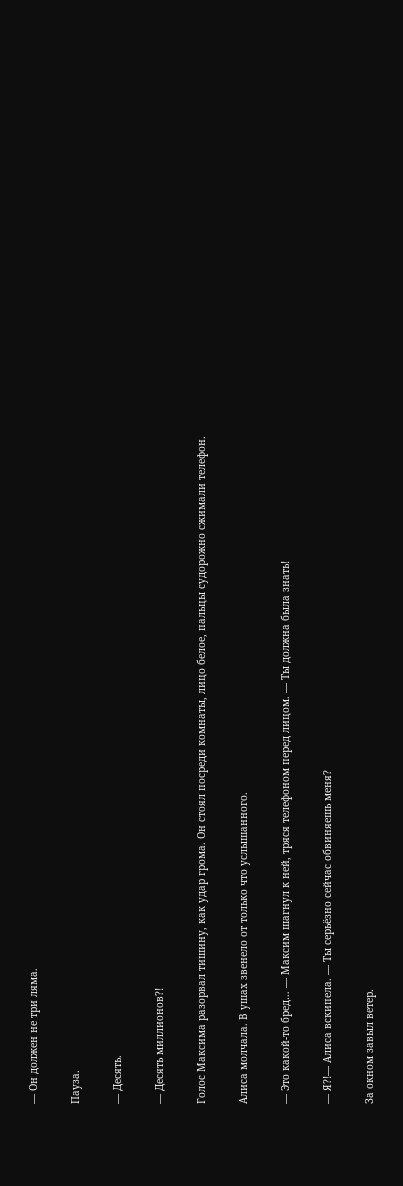— Он должен не три ляма.

Пауза.

— Десять.

— Десять миллионов?!

Голос Максима разорвал тишину, как удар грома. Он стоял посреди комнаты, лицо белое, пальцы судорожно сжимали телефон.

Алиса молчала. В ушах звенело от только что услышанного.

— Это какой-то бред… — Максим шагнул к ней, тряся телефоном перед лицом. — Ты должна была знать!

— Я?!— Алиса вскипела. — Ты серьёзно сейчас обвиняешь меня?

За окном завыл ветер.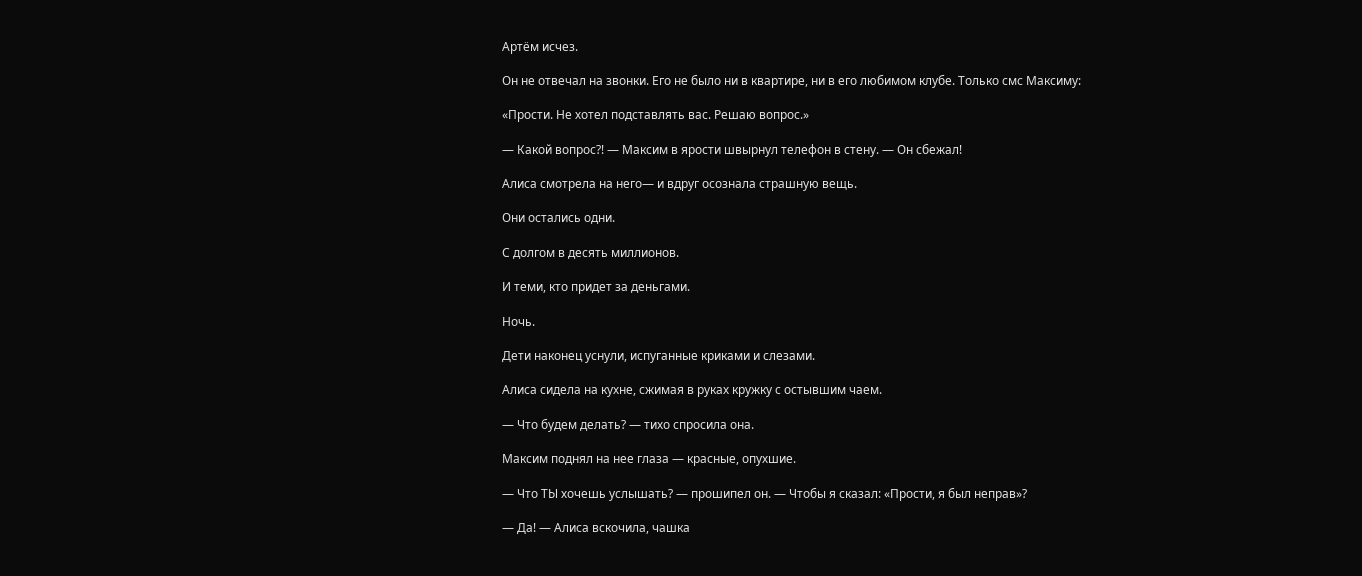Артём исчез.

Он не отвечал на звонки. Его не было ни в квартире, ни в его любимом клубе. Только смс Максиму:

«Прости. Не хотел подставлять вас. Решаю вопрос.»

— Какой вопрос?! — Максим в ярости швырнул телефон в стену. — Он сбежал!

Алиса смотрела на него— и вдруг осознала страшную вещь.

Они остались одни.

С долгом в десять миллионов.

И теми, кто придет за деньгами.

Ночь.

Дети наконец уснули, испуганные криками и слезами.

Алиса сидела на кухне, сжимая в руках кружку с остывшим чаем.

— Что будем делать? — тихо спросила она.

Максим поднял на нее глаза — красные, опухшие.

— Что ТЫ хочешь услышать? — прошипел он. — Чтобы я сказал: «Прости, я был неправ»?

— Да! — Алиса вскочила, чашка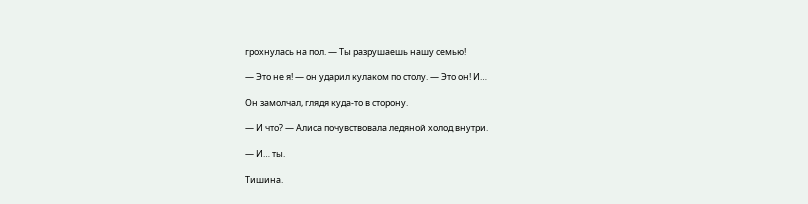грохнулась на пол. — Ты разрушаешь нашу семью!

— Это не я! — он ударил кулаком по столу. — Это он! И…

Он замолчал, глядя куда-то в сторону.

— И что? — Алиса почувствовала ледяной холод внутри.

— И… ты.

Тишина.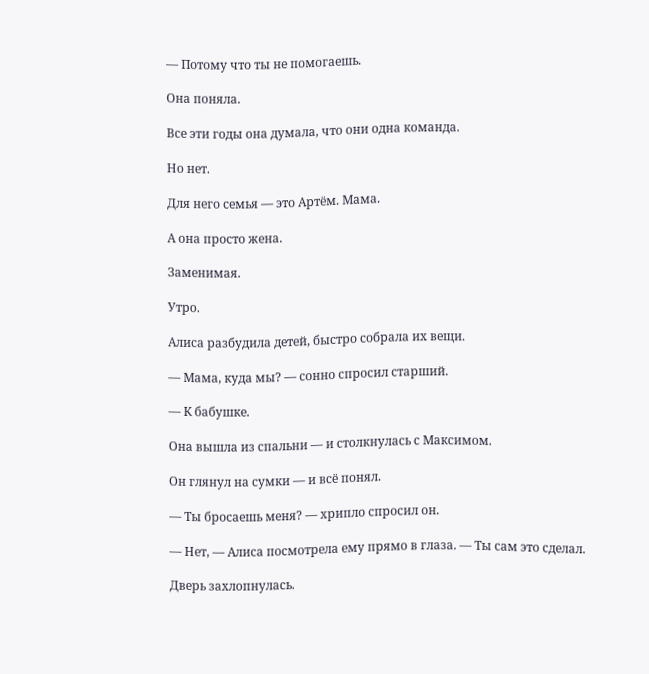— Потому что ты не помогаешь.

Она поняла.

Все эти годы она думала, что они одна команда.

Но нет.

Для него семья — это Артём. Мама.

А она просто жена.

Заменимая.

Утро.

Алиса разбудила детей, быстро собрала их вещи.

— Мама, куда мы? — сонно спросил старший.

— К бабушке.

Она вышла из спальни — и столкнулась с Максимом.

Он глянул на сумки — и всё понял.

— Ты бросаешь меня? — хрипло спросил он.

— Нет, — Алиса посмотрела ему прямо в глаза. — Ты сам это сделал.

Дверь захлопнулась.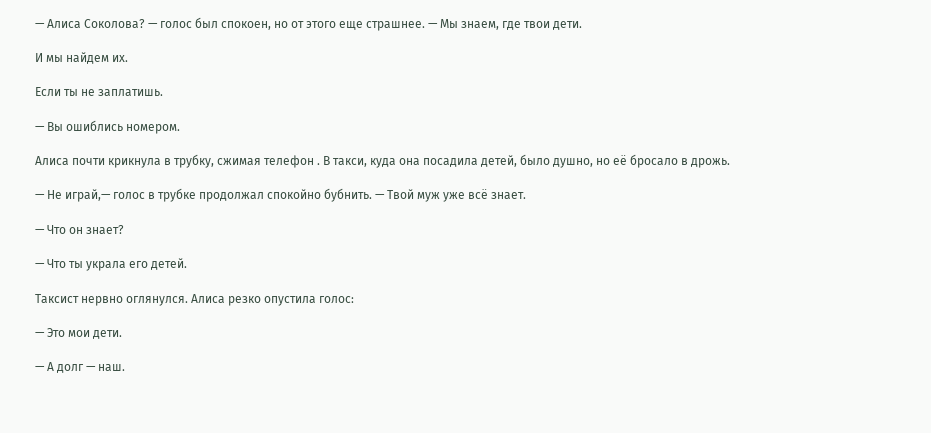— Алиса Соколова? — голос был спокоен, но от этого еще страшнее. — Мы знаем, где твои дети.

И мы найдем их.

Если ты не заплатишь.

— Вы ошиблись номером.

Алиса почти крикнула в трубку, сжимая телефон . В такси, куда она посадила детей, было душно, но её бросало в дрожь.

— Не играй,— голос в трубке продолжал спокойно бубнить. — Твой муж уже всё знает.

— Что он знает?

— Что ты украла его детей.

Таксист нервно оглянулся. Алиса резко опустила голос:

— Это мои дети.

— А долг — наш.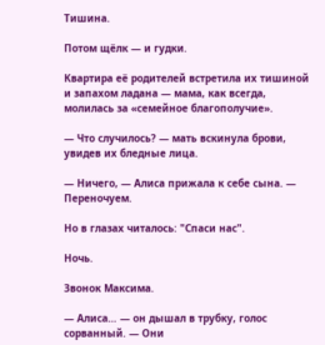Тишина.

Потом щёлк — и гудки.

Квартира её родителей встретила их тишиной и запахом ладана — мама, как всегда, молилась за «семейное благополучие».

— Что случилось? — мать вскинула брови, увидев их бледные лица.

— Ничего, — Алиса прижала к себе сына. — Переночуем.

Но в глазах читалось: "Спаси нас".

Ночь.

Звонок Максима.

— Алиса… — он дышал в трубку, голос сорванный. — Они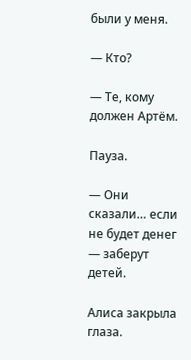были у меня.

— Кто?

— Те, кому должен Артём.

Пауза.

— Они сказали… если не будет денег — заберут детей.

Алиса закрыла глаза.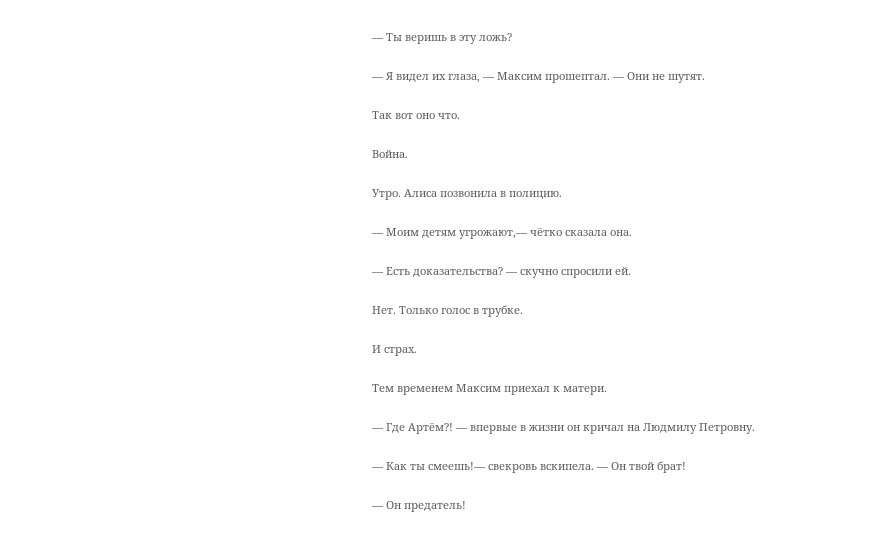— Ты веришь в эту ложь?

— Я видел их глаза, — Максим прошептал. — Они не шутят.

Так вот оно что.

Война.

Утро. Алиса позвонила в полицию.

— Моим детям угрожают,— чётко сказала она.

— Есть доказательства? — скучно спросили ей.

Нет. Только голос в трубке.

И страх.

Тем временем Максим приехал к матери.

— Где Артём?! — впервые в жизни он кричал на Людмилу Петровну.

— Как ты смеешь!— свекровь вскипела. — Он твой брат!

— Он предатель!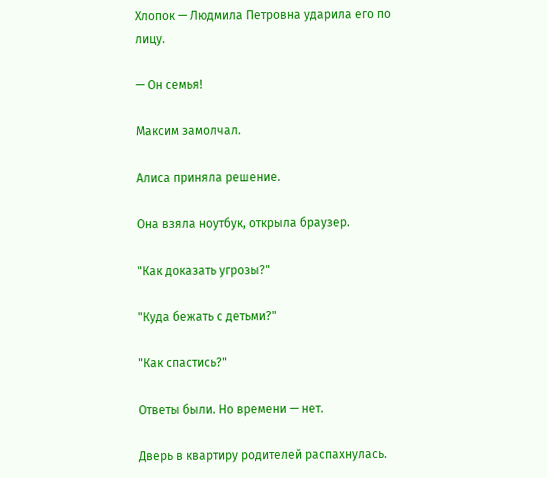Хлопок — Людмила Петровна ударила его по лицу.

— Он семья!

Максим замолчал.

Алиса приняла решение.

Она взяла ноутбук, открыла браузер.

"Как доказать угрозы?"

"Куда бежать с детьми?"

"Как спастись?"

Ответы были. Но времени — нет.

Дверь в квартиру родителей распахнулась.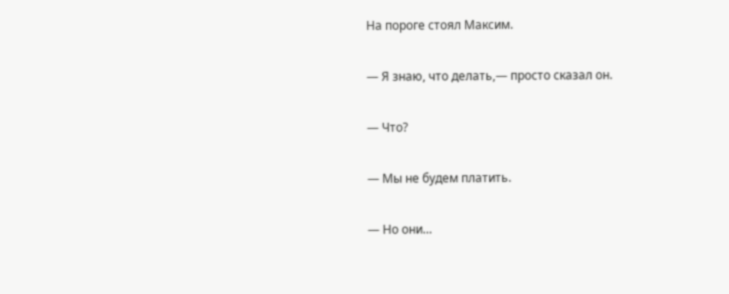На пороге стоял Максим.

— Я знаю, что делать,— просто сказал он.

— Что?

— Мы не будем платить.

— Но они…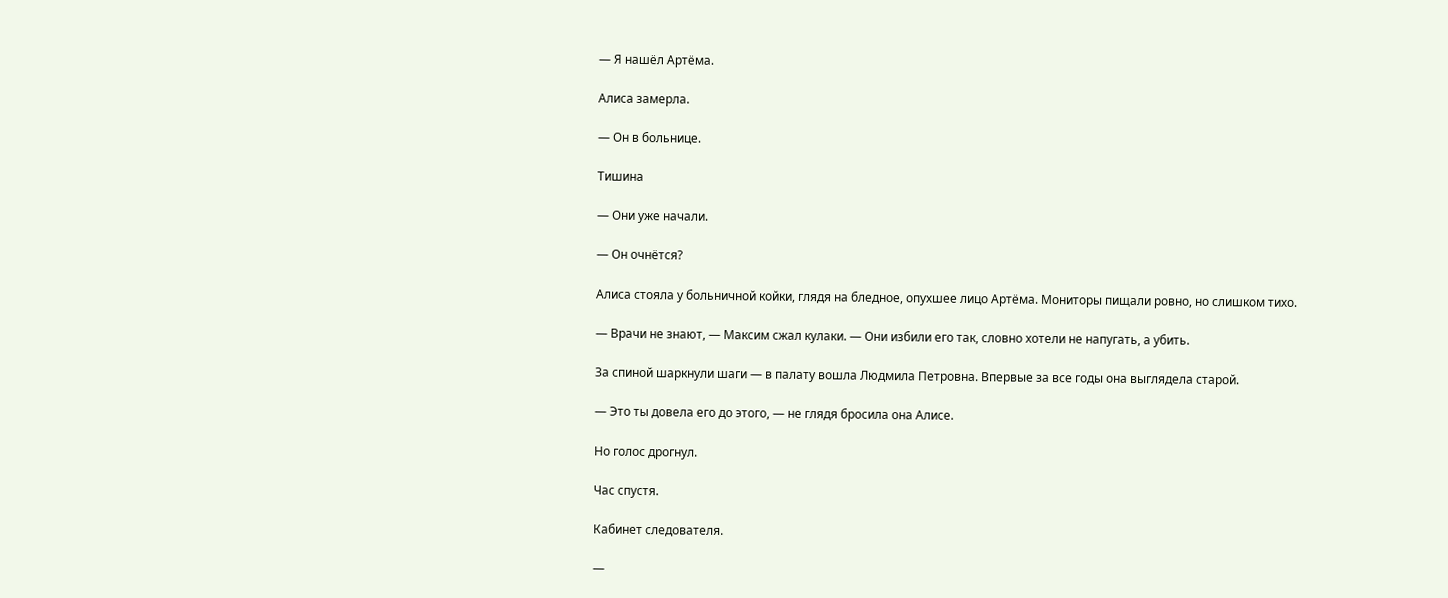— Я нашёл Артёма.

Алиса замерла.

— Он в больнице.

Тишина

— Они уже начали.

— Он очнётся?

Алиса стояла у больничной койки, глядя на бледное, опухшее лицо Артёма. Мониторы пищали ровно, но слишком тихо.

— Врачи не знают, — Максим сжал кулаки. — Они избили его так, словно хотели не напугать, а убить.

За спиной шаркнули шаги — в палату вошла Людмила Петровна. Впервые за все годы она выглядела старой.

— Это ты довела его до этого, — не глядя бросила она Алисе.

Но голос дрогнул.

Час спустя.

Кабинет следователя.

—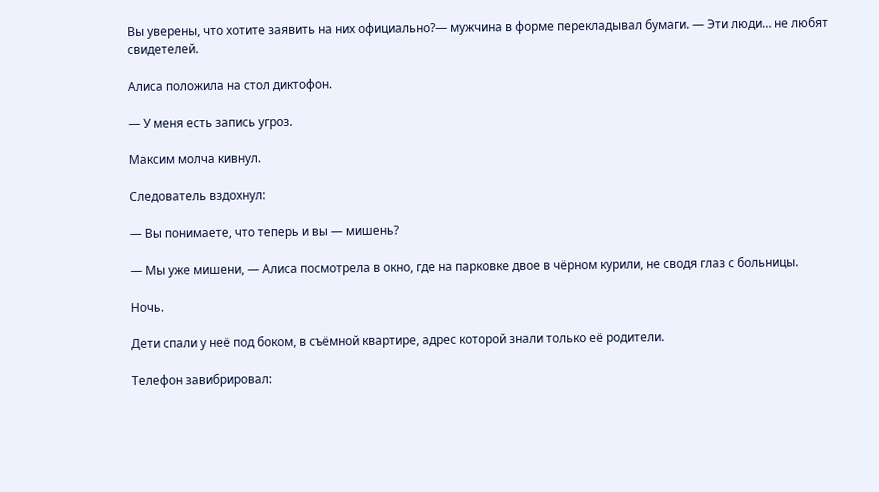Вы уверены, что хотите заявить на них официально?— мужчина в форме перекладывал бумаги. — Эти люди… не любят свидетелей.

Алиса положила на стол диктофон.

— У меня есть запись угроз.

Максим молча кивнул.

Следователь вздохнул:

— Вы понимаете, что теперь и вы — мишень?

— Мы уже мишени, — Алиса посмотрела в окно, где на парковке двое в чёрном курили, не сводя глаз с больницы.

Ночь.

Дети спали у неё под боком, в съёмной квартире, адрес которой знали только её родители.

Телефон завибрировал: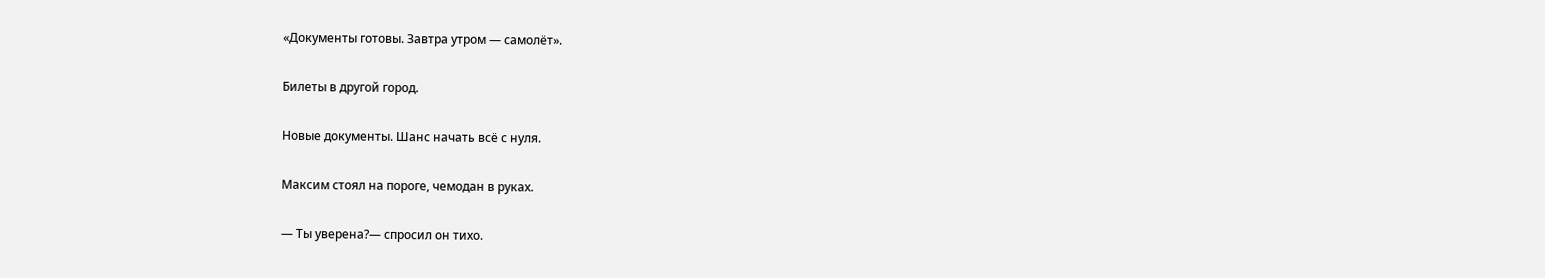«Документы готовы. Завтра утром — самолёт».

Билеты в другой город.

Новые документы. Шанс начать всё с нуля.

Максим стоял на пороге, чемодан в руках.

— Ты уверена?— спросил он тихо.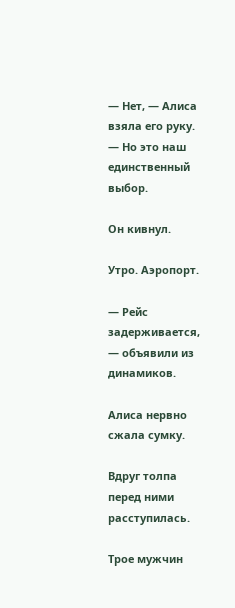— Нет, — Алиса взяла его руку. — Но это наш единственный выбор.

Он кивнул.

Утро. Аэропорт.

— Рейс задерживается, — объявили из динамиков.

Алиса нервно сжала сумку.

Вдруг толпа перед ними расступилась.

Трое мужчин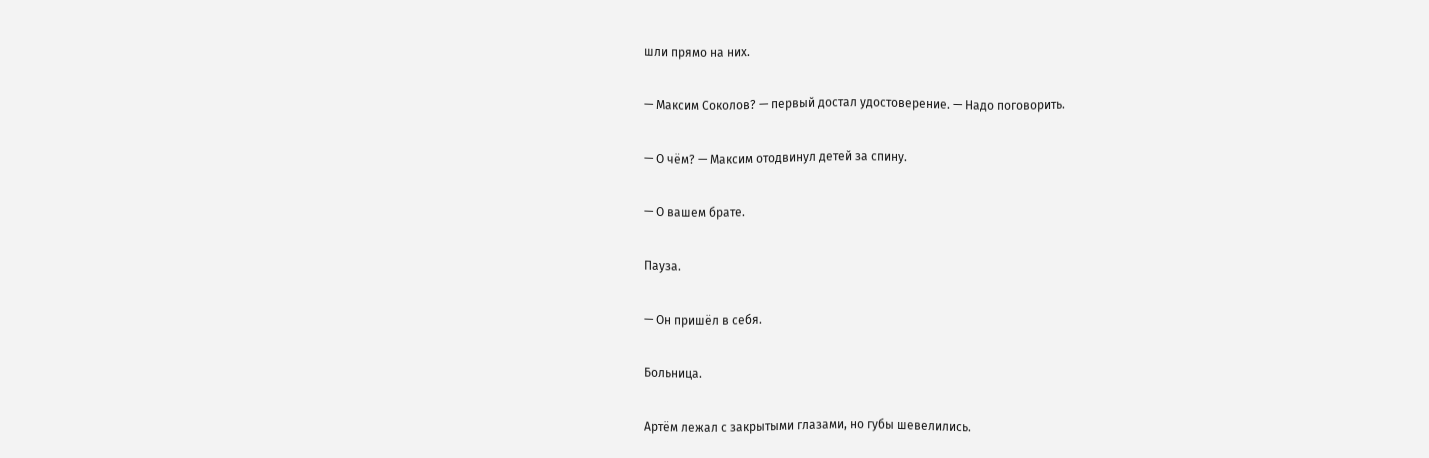шли прямо на них.

— Максим Соколов? — первый достал удостоверение. — Надо поговорить.

— О чём? — Максим отодвинул детей за спину.

— О вашем брате.

Пауза.

— Он пришёл в себя.

Больница.

Артём лежал с закрытыми глазами, но губы шевелились.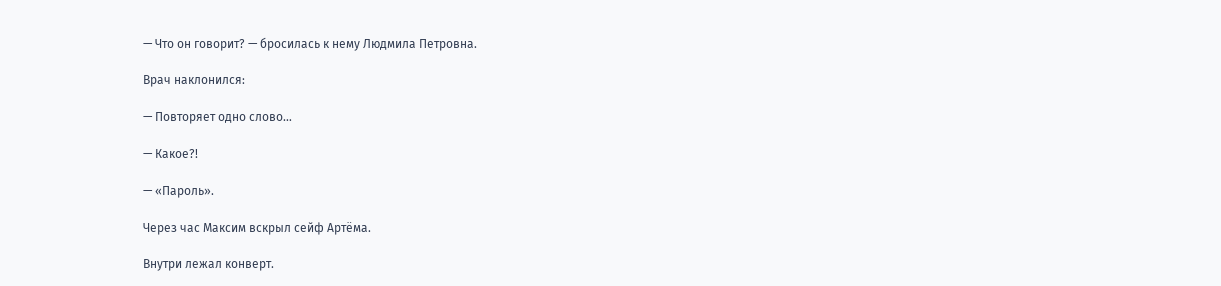— Что он говорит? — бросилась к нему Людмила Петровна.

Врач наклонился:

— Повторяет одно слово…

— Какое?!

— «Пароль».

Через час Максим вскрыл сейф Артёма.

Внутри лежал конверт.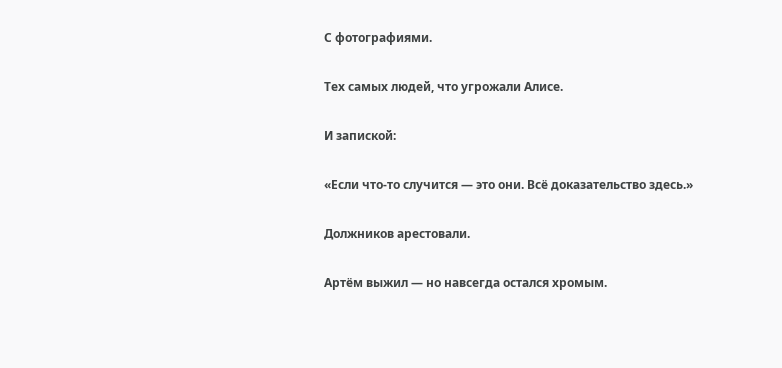С фотографиями.

Тех самых людей, что угрожали Алисе.

И запиской:

«Если что-то случится — это они. Всё доказательство здесь.»

Должников арестовали.

Артём выжил — но навсегда остался хромым.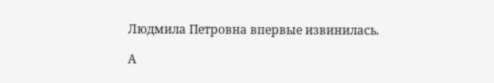Людмила Петровна впервые извинилась.

А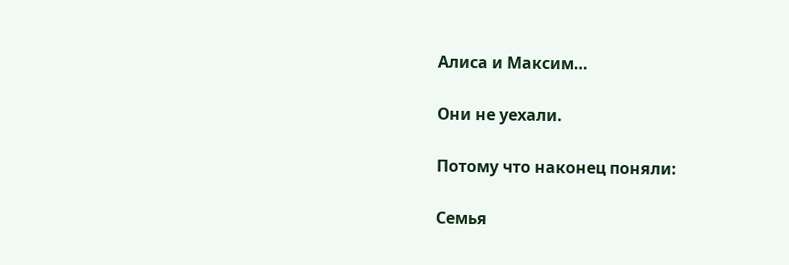Алиса и Максим…

Они не уехали.

Потому что наконец поняли:

Семья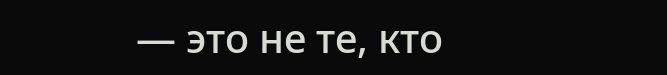— это не те, кто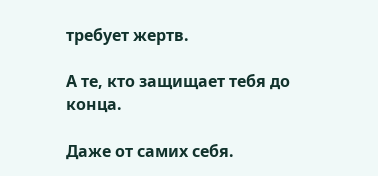требует жертв.

А те, кто защищает тебя до конца.

Даже от самих себя.